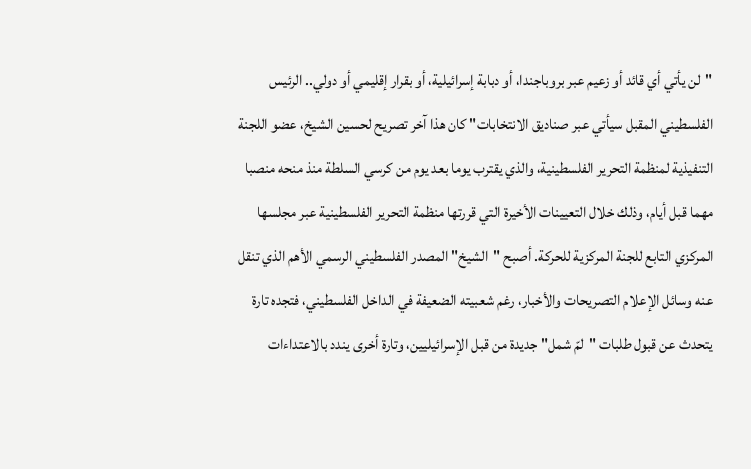"لن يأتي أي قائد أو زعيم عبر بروباجندا، أو دبابة إسرائيلية، أو بقرار إقليمي أو دولي.. الرئيس الفلسطيني المقبل سيأتي عبر صناديق الانتخابات" كان هذا آخر تصريح لحسين الشيخ، عضو اللجنة التنفيذية لمنظمة التحرير الفلسطينية، والذي يقترب يوما بعد يوم من كرسي السلطة منذ منحه منصبا مهما قبل أيام، وذلك خلال التعيينات الأخيرة التي قررتها منظمة التحرير الفلسطينية عبر مجلسها المركزي التابع للجنة المركزية للحركة. أصبح "الشيخ" المصدر الفلسطيني الرسمي الأهم الذي تنقل عنه وسائل الإعلام التصريحات والأخبار، رغم شعبيته الضعيفة في الداخل الفلسطيني، فتجده تارة يتحدث عن قبول طلبات "لمّ شمل" جديدة من قبل الإسرائيليين، وتارة أخرى يندد بالاعتداءات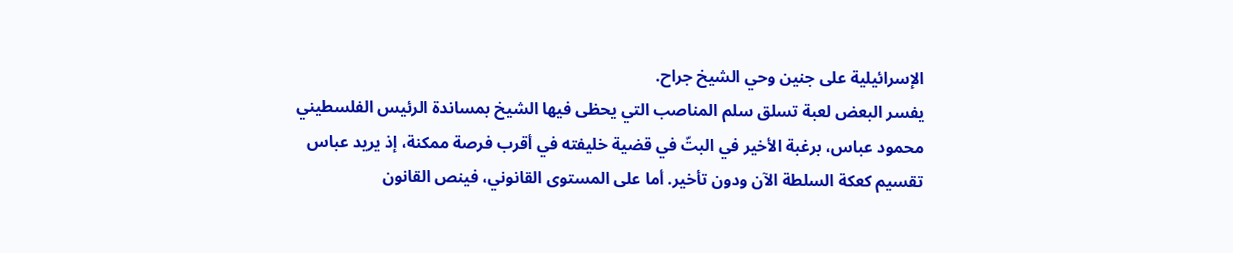الإسرائيلية على جنين وحي الشيخ جراح.
يفسر البعض لعبة تسلق سلم المناصب التي يحظى فيها الشيخ بمساندة الرئيس الفلسطيني محمود عباس، برغبة الأخير في البتّ في قضية خليفته في أقرب فرصة ممكنة، إذ يريد عباس تقسيم كعكة السلطة الآن ودون تأخير. أما على المستوى القانوني، فينص القانون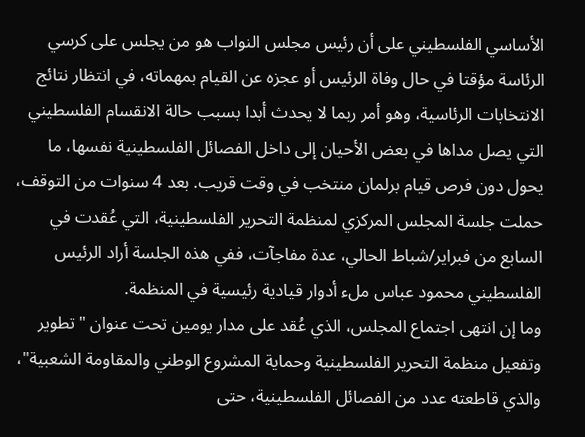الأساسي الفلسطيني على أن رئيس مجلس النواب هو من يجلس على كرسي الرئاسة مؤقتا في حال وفاة الرئيس أو عجزه عن القيام بمهماته، في انتظار نتائج الانتخابات الرئاسية، وهو أمر ربما لا يحدث أبدا بسبب حالة الانقسام الفلسطيني التي يصل مداها في بعض الأحيان إلى داخل الفصائل الفلسطينية نفسها، ما يحول دون فرص قيام برلمان منتخب في وقت قريب. بعد 4 سنوات من التوقف، حملت جلسة المجلس المركزي لمنظمة التحرير الفلسطينية، التي عُقدت في السابع من فبراير/شباط الحالي، عدة مفاجآت، ففي هذه الجلسة أراد الرئيس الفلسطيني محمود عباس ملء أدوار قيادية رئيسية في المنظمة.
وما إن انتهى اجتماع المجلس، الذي عُقد على مدار يومين تحت عنوان "تطوير وتفعيل منظمة التحرير الفلسطينية وحماية المشروع الوطني والمقاومة الشعبية"، والذي قاطعته عدد من الفصائل الفلسطينية، حتى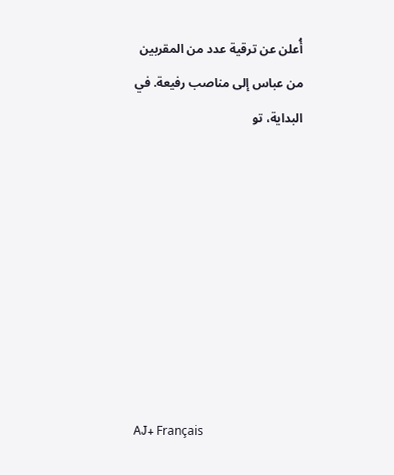أُعلن عن ترقية عدد من المقربين من عباس إلى مناصب رفيعة. في البداية، تو








AJ+ Français